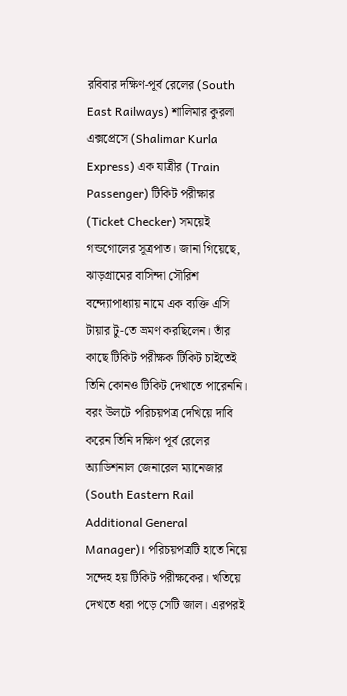রবিবার দক্ষিণ-পূর্ব রেলের (South East Railways) শালিমার কুরলা এক্সপ্রেসে (Shalimar Kurla Express) এক যাত্রীর (Train Passenger) টিকিট পরীক্ষার (Ticket Checker) সময়েই গন্ডগোলের সূত্রপাত। জানা গিয়েছে, ঝাড়গ্রামের বাসিন্দা সৌরিশ বন্দ্যোপাধ্যায় নামে এক ব্যক্তি এসি টায়ার টু-তে ভ্রমণ করছিলেন। তাঁর কাছে টিকিট পরীক্ষক টিকিট চাইতেই তিনি কোনও টিকিট দেখাতে পারেননি। বরং উলটে পরিচয়পত্র দেখিয়ে দাবি করেন তিনি দক্ষিণ পূর্ব রেলের অ্যাডিশনাল জেনারেল ম্যানেজার (South Eastern Rail Additional General Manager)। পরিচয়পত্রটি হাতে নিয়ে সন্দেহ হয় টিকিট পরীক্ষকের। খতিয়ে দেখতে ধরা পড়ে সেটি জাল। এরপরই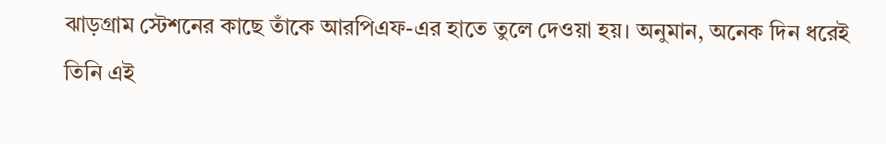ঝাড়গ্রাম স্টেশনের কাছে তাঁকে আরপিএফ-এর হাতে তুলে দেওয়া হয়। অনুমান, অনেক দিন ধরেই তিনি এই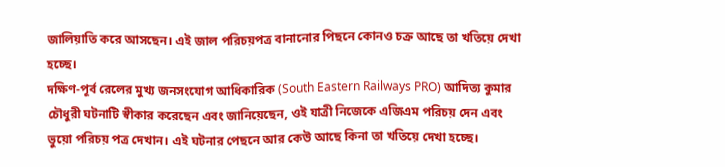জালিয়াতি করে আসছেন। এই জাল পরিচয়পত্র বানানোর পিছনে কোনও চক্র আছে তা খতিয়ে দেখা হচ্ছে।
দক্ষিণ-পূর্ব রেলের মুখ্য জনসংযোগ আধিকারিক (South Eastern Railways PRO) আদিত্য কুমার চৌধুরী ঘটনাটি স্বীকার করেছেন এবং জানিয়েছেন, ওই যাত্রী নিজেকে এজিএম পরিচয় দেন এবং ভুয়ো পরিচয় পত্র দেখান। এই ঘটনার পেছনে আর কেউ আছে কিনা তা খতিয়ে দেখা হচ্ছে।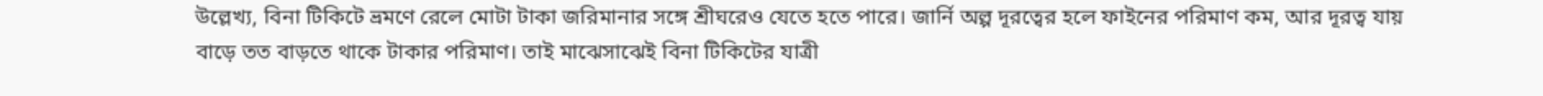উল্লেখ্য, বিনা টিকিটে ভ্রমণে রেলে মোটা টাকা জরিমানার সঙ্গে শ্রীঘরেও যেতে হতে পারে। জার্নি অল্প দূরত্বের হলে ফাইনের পরিমাণ কম, আর দূরত্ব যায় বাড়ে তত বাড়তে থাকে টাকার পরিমাণ। তাই মাঝেসাঝেই বিনা টিকিটের যাত্রী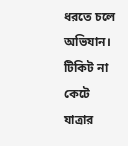ধরতে চলে অভিযান। টিকিট না কেটে যাত্রার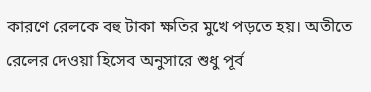কারণে রেলকে বহু টাকা ক্ষতির মুখে পড়তে হয়। অতীতে রেলের দেওয়া হিসেব অনুসারে শুধু পূর্ব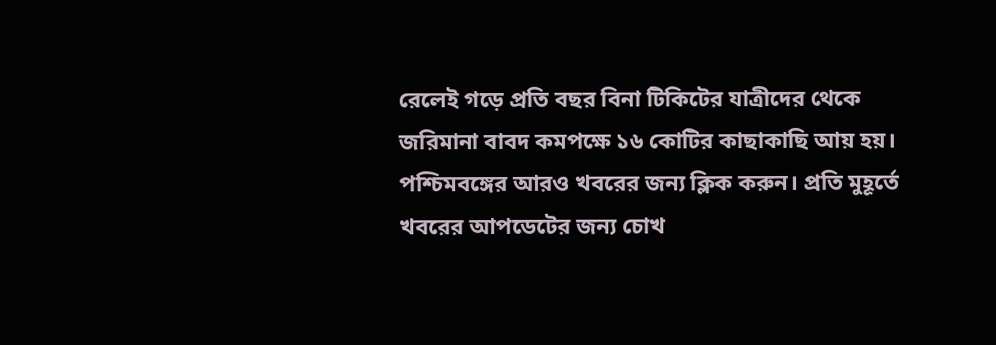রেলেই গড়ে প্রতি বছর বিনা টিকিটের যাত্রীদের থেকে জরিমানা বাবদ কমপক্ষে ১৬ কোটির কাছাকাছি আয় হয়।
পশ্চিমবঙ্গের আরও খবরের জন্য ক্লিক করুন। প্রতি মুহূর্তে খবরের আপডেটের জন্য চোখ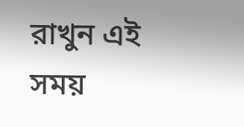রাখুন এই সময়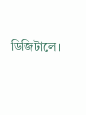ডিজিটালে।